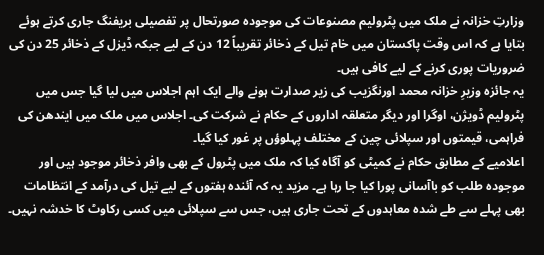وزارتِ خزانہ نے ملک میں پٹرولیم مصنوعات کی موجودہ صورتحال پر تفصیلی بریفنگ جاری کرتے ہوئے بتایا ہے کہ اس وقت پاکستان میں خام تیل کے ذخائر تقریباً 12 دن کے لیے جبکہ ڈیزل کے ذخائر 25 دن کی ضروریات پوری کرنے کے لیے کافی ہیں۔
یہ جائزہ وزیرِ خزانہ محمد اورنگزیب کی زیر صدارت ہونے والے ایک اہم اجلاس میں لیا گیا جس میں پٹرولیم ڈویژن، اوگرا اور دیگر متعلقہ اداروں کے حکام نے شرکت کی۔ اجلاس میں ملک میں ایندھن کی فراہمی، قیمتوں اور سپلائی چین کے مختلف پہلوؤں پر غور کیا گیا۔
اعلامیے کے مطابق حکام نے کمیٹی کو آگاہ کیا کہ ملک میں پٹرول کے بھی وافر ذخائر موجود ہیں اور موجودہ طلب کو باآسانی پورا کیا جا رہا ہے۔ مزید یہ کہ آئندہ ہفتوں کے لیے تیل کی درآمد کے انتظامات بھی پہلے سے طے شدہ معاہدوں کے تحت جاری ہیں، جس سے سپلائی میں کسی رکاوٹ کا خدشہ نہیں۔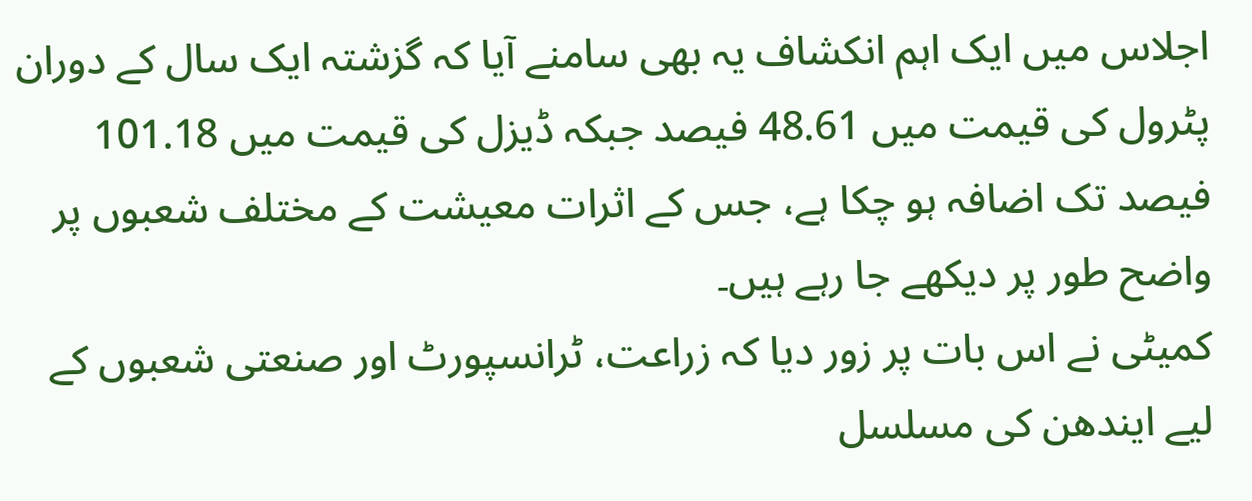اجلاس میں ایک اہم انکشاف یہ بھی سامنے آیا کہ گزشتہ ایک سال کے دوران پٹرول کی قیمت میں 48.61 فیصد جبکہ ڈیزل کی قیمت میں 101.18 فیصد تک اضافہ ہو چکا ہے، جس کے اثرات معیشت کے مختلف شعبوں پر واضح طور پر دیکھے جا رہے ہیں۔
کمیٹی نے اس بات پر زور دیا کہ زراعت، ٹرانسپورٹ اور صنعتی شعبوں کے لیے ایندھن کی مسلسل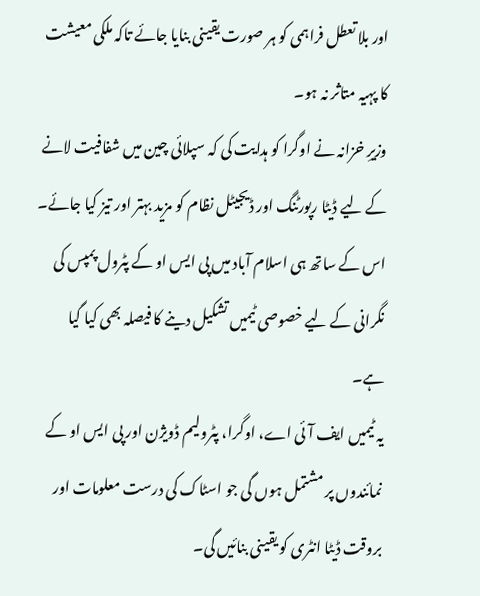اور بلا تعطل فراہمی کو ہر صورت یقینی بنایا جائے تاکہ ملکی معیشت کا پہیہ متاثر نہ ہو۔
وزیرِ خزانہ نے اوگرا کو ہدایت کی کہ سپلائی چین میں شفافیت لانے کے لیے ڈیٹا رپورٹنگ اور ڈیجیٹل نظام کو مزید بہتر اور تیز کیا جائے۔ اس کے ساتھ ہی اسلام آباد میں پی ایس او کے پٹرول پمپس کی نگرانی کے لیے خصوصی ٹیمیں تشکیل دینے کا فیصلہ بھی کیا گیا ہے۔
یہ ٹیمیں ایف آئی اے، اوگرا، پٹرولیم ڈویژن اور پی ایس او کے نمائندوں پر مشتمل ہوں گی جو اسٹاک کی درست معلومات اور بروقت ڈیٹا انٹری کو یقینی بنائیں گی۔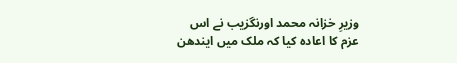وزیرِ خزانہ محمد اورنگزیب نے اس عزم کا اعادہ کیا کہ ملک میں ایندھن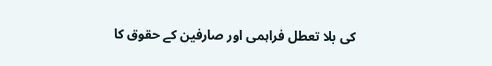کی بلا تعطل فراہمی اور صارفین کے حقوق کا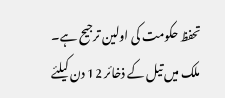تحفظ حکومت کی اولین ترجیح ہے۔
ملک میں تیل کے ذخائر 12 دن کیلئے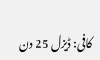کافی: ڈیزل 25 دن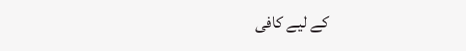کے لیے کافی